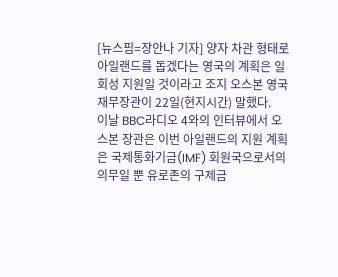[뉴스핌=장안나 기자] 양자 차관 형태로 아일랜드를 돕겠다는 영국의 계획은 일회성 지원일 것이라고 조지 오스본 영국 재무장관이 22일(현지시간) 말했다.
이날 BBC라디오 4와의 인터뷰에서 오스본 장관은 이번 아일랜드의 지원 계획은 국제통화기금(IMF) 회원국으로서의 의무일 뿐 유로존의 구제금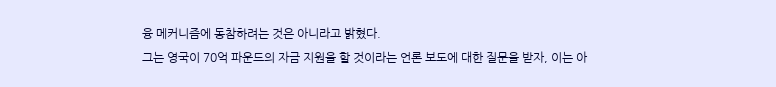융 메커니즘에 동참하려는 것은 아니라고 밝혔다.
그는 영국이 70억 파운드의 자금 지원을 할 것이라는 언론 보도에 대한 질문을 받자, 이는 아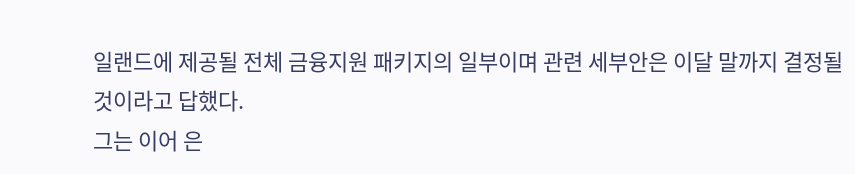일랜드에 제공될 전체 금융지원 패키지의 일부이며 관련 세부안은 이달 말까지 결정될 것이라고 답했다.
그는 이어 은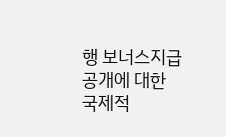행 보너스지급 공개에 대한 국제적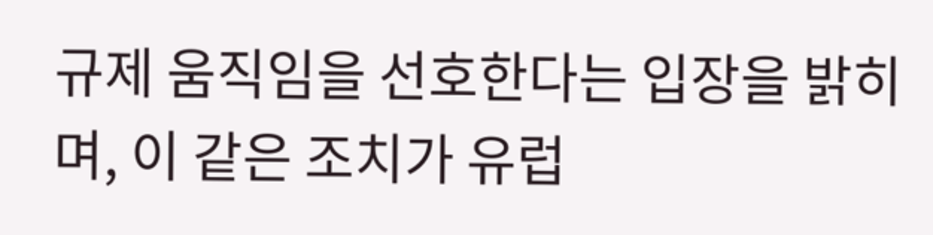규제 움직임을 선호한다는 입장을 밝히며, 이 같은 조치가 유럽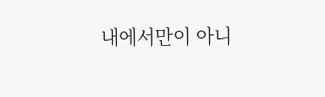내에서만이 아니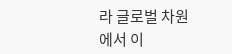라 글로벌 차원에서 이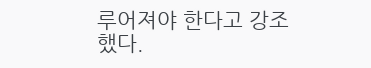루어져야 한다고 강조했다.